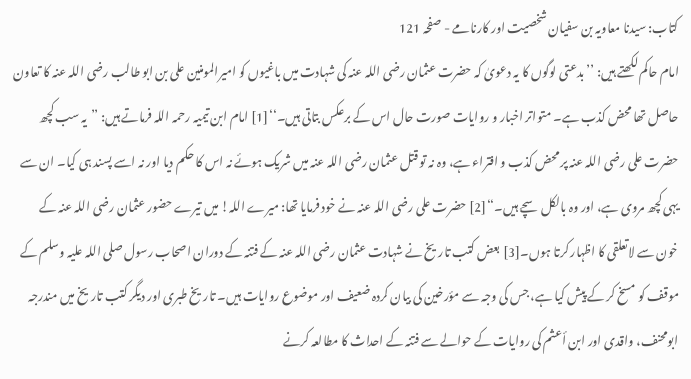کتاب: سیدنا معاویہ بن سفیان شخصیت اور کارنامے - صفحہ 121
امام حاکم لکھتے ہیں: ’’بدعتی لوگوں کا یہ دعویٰ کہ حضرت عثمان رضی اللہ عنہ کی شہادت میں باغیوں کو امیرالمومنین علی بن ابو طالب رضی اللہ عنہ کا تعاون حاصل تھا محض کذب ہے۔ متواتر اخبار و روایات صورت حال اس کے برعکس بتاتی ہیں۔‘‘[1] امام ابن تیمیہ رحمہ اللہ فرماتے ہیں: ’’یہ سب کچھ حضرت علی رضی اللہ عنہ پر محض کذب و افتراء ہے، وہ نہ تو قتل عثمان رضی اللہ عنہ میں شریک ہوئے نہ اس کا حکم دیا اور نہ اسے پسند ہی کیا۔ ان سے یہی کچھ مروی ہے، اور وہ بالکل سچے ہیں۔‘‘[2] حضرت علی رضی اللہ عنہ نے خود فرمایا تھا: میرے اللہ! میں تیرے حضور عثمان رضی اللہ عنہ کے خون سے لاتعلقی کا اظہار کرتا ہوں۔[3] بعض کتب تاریخ نے شہادت عثمان رضی اللہ عنہ کے فتنہ کے دوران اصحاب رسول صلی اللہ علیہ وسلم کے موقف کو مسخ کر کے پیش کیا ہے، جس کی وجہ سے مؤرخین کی بیان کردہ ضعیف اور موضوع روایات ہیں۔ تاریخ طبری اور دیگر کتب تاریخ میں مندرجہ ابومحنف، واقدی اور ابن أعثم کی روایات کے حوالے سے فتنہ کے احداث کا مطالعہ کرنے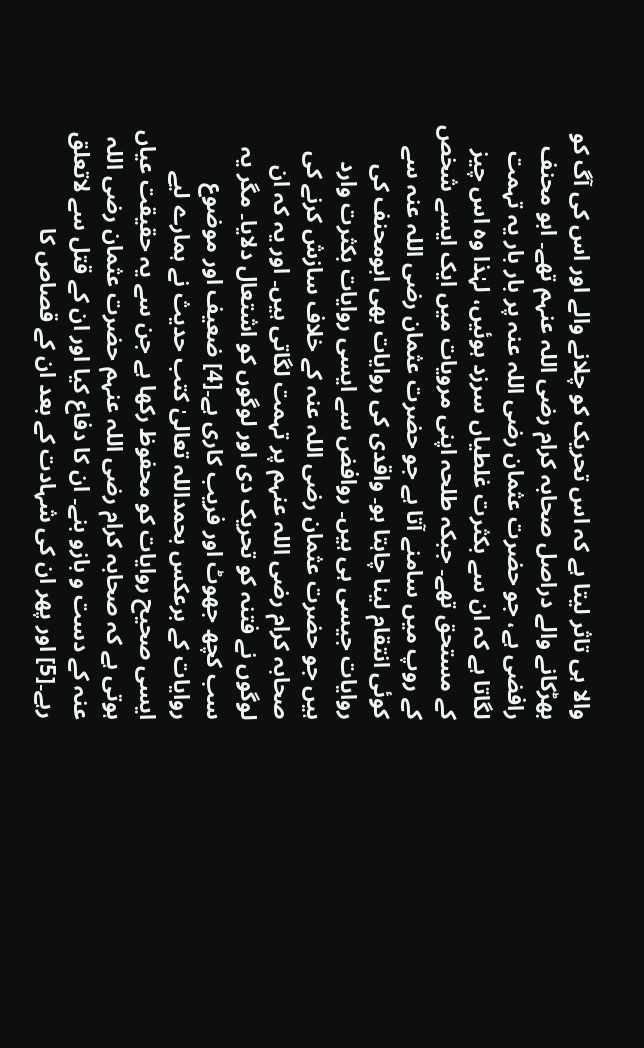والا ہی تاثر لیتا ہے کہ اس تحریک کو چلانے والے اور اس کی آگ کو بھڑکانے والے دراصل صحابہ کرام رضی اللہ عنہم تھے۔ ابو محنف رافضی ہے، جو حضرت عثمان رضی اللہ عنہ پر بار بار یہ تہمت لگاتا ہے کہ ان سے بکثرت غلطیاں سرزد ہوئیں، لہٰذا وہ اس چیز کے مستحق تھے۔ جبکہ طلحہ اپنی مرویات میں ایک ایسے شخص کے روپ میں سامنے آتا ہے جو حضرت عثمان رضی اللہ عنہ سے کوئی انتقام لینا چاہتا ہو۔ واقدی کی روایات بھی ابومحنف کی روایات جیسی ہی ہیں۔ روافض سے ایسی روایات بکثرت وارد ہیں جو حضرت عثمان رضی اللہ عنہ کے خلاف سازش کرنے کی صحابہ کرام رضی اللہ عنہم پر تہمت لگاتی ہیں۔ اور یہ کہ ان لوگوں نے فتنہ کو تحریک دی اور لوگوں کو اشتعال دلایا۔ مگر یہ سب کچھ جھوٹ اور فریب کاری ہے۔[4] ضعیف اور موضوع روایات کے برعکس بحمداللہ تعالیٰ کتب حدیث نے ہمارے لیے ایسی صحیح روایات کو محفوظ رکھا ہے جن سے یہ حقیقت عیاں ہوتی ہے کہ صحابہ کرام رضی اللہ عنہم حضرت عثمان رضی اللہ عنہ کے دست و بازو بنے۔ ان کا دفاع کیا اور ان کے قتل سے لاتعلق رہے۔[5] اور پھر ان کی شہادت کے بعد ان کے قصاص کا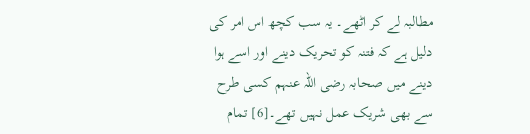مطالبہ لے کر اٹھے۔ یہ سب کچھ اس امر کی دلیل ہے کہ فتنہ کو تحریک دینے اور اسے ہوا دینے میں صحابہ رضی اللہ عنہم کسی طرح سے بھی شریک عمل نہیں تھے۔[6] تمام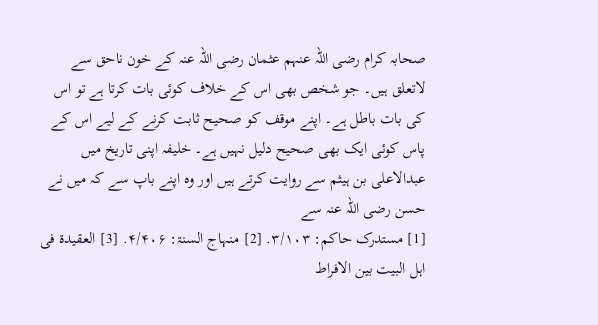صحابہ کرام رضی اللہ عنہم عثمان رضی اللہ عنہ کے خون ناحق سے لاتعلق ہیں۔ جو شخص بھی اس کے خلاف کوئی بات کرتا ہے تو اس کی بات باطل ہے۔ اپنے موقف کو صحیح ثابت کرنے کے لیے اس کے پاس کوئی ایک بھی صحیح دلیل نہیں ہے۔ خلیفہ اپنی تاریخ میں عبدالاعلی بن ہیثم سے روایت کرتے ہیں اور وہ اپنے باپ سے کہ میں نے حسن رضی اللہ عنہ سے
[1] مستدرک حاکم: ۳/۱۰۳. [2] منہاج السنۃ: ۴/۴۰۶. [3] العقیدۃ فی اہل البیت بین الافراط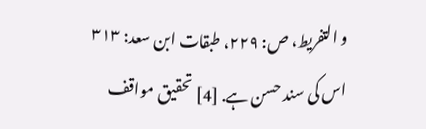و التفریط، ص: ۲۲۹، طبقات ابن سعد: ۳۱۳ اس کی سند حسن ہے. [4] تحقیق مواقف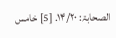الصحابۃ: ۱۴/۲۰. [5] خامس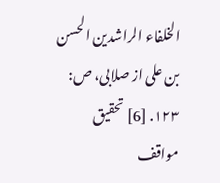الخلفاء الراشدین الحسن بن علی از صلابی، ص: ۱۲۳. [6] تحقیق مواقف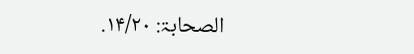الصحابۃ: ۱۴/۲۰.